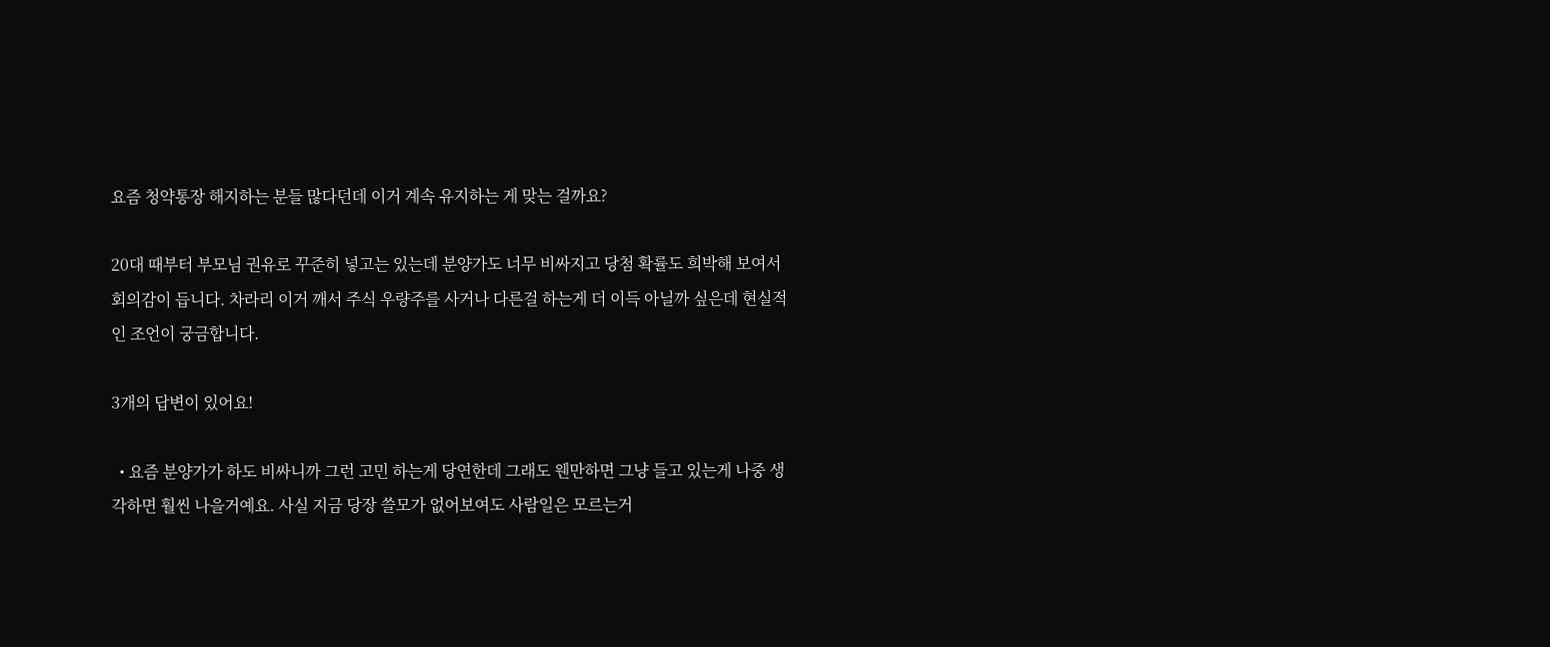요즘 청약통장 해지하는 분들 많다던데 이거 계속 유지하는 게 맞는 걸까요?

20대 때부터 부모님 권유로 꾸준히 넣고는 있는데 분양가도 너무 비싸지고 당첨 확률도 희박해 보여서 회의감이 듭니다. 차라리 이거 깨서 주식 우량주를 사거나 다른걸 하는게 더 이득 아닐까 싶은데 현실적인 조언이 궁금합니다.

3개의 답변이 있어요!

  • 요즘 분양가가 하도 비싸니까 그런 고민 하는게 당연한데 그래도 웬만하면 그냥 들고 있는게 나중 생각하면 훨씬 나을거예요. 사실 지금 당장 쓸모가 없어보여도 사람일은 모르는거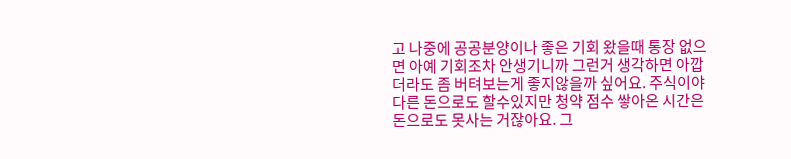고 나중에 공공분양이나 좋은 기회 왔을때 통장 없으면 아예 기회조차 안생기니까 그런거 생각하면 아깝더라도 좀 버텨보는게 좋지않을까 싶어요. 주식이야 다른 돈으로도 할수있지만 청약 점수 쌓아온 시간은 돈으로도 못사는 거잖아요. 그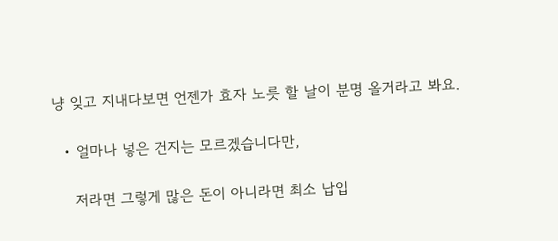냥 잊고 지내다보면 언젠가 효자 노릇 할 날이 분명 올거라고 봐요.

  • 얼마나 넣은 건지는 모르겠습니다만,

    저라면 그렇게 많은 돈이 아니라면 최소 납입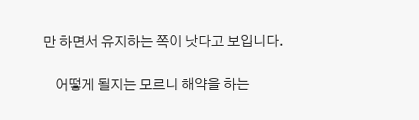만 하면서 유지하는 쪽이 낫다고 보입니다.

    어떻게 될지는 모르니 해약을 하는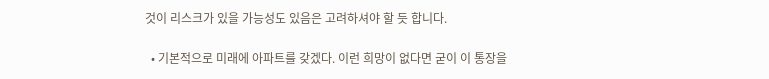것이 리스크가 있을 가능성도 있음은 고려하셔야 할 듯 합니다.

  • 기본적으로 미래에 아파트를 갖겠다. 이런 희망이 없다면 굳이 이 통장을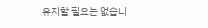유지할 필요는 없습니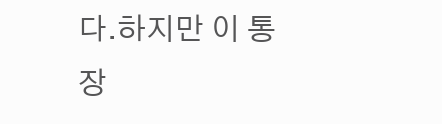다.하지만 이 통장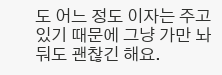도 어느 정도 이자는 주고 있기 때문에 그냥 가만 놔둬도 괜찮긴 해요.